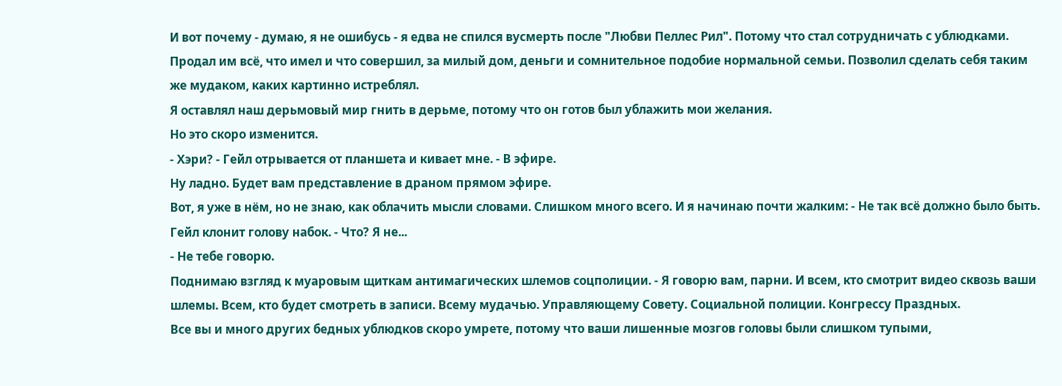И вот почему - думаю, я не ошибусь - я едва не спился вусмерть после "Любви Пеллес Рил". Потому что стал сотрудничать с ублюдками. Продал им всё, что имел и что совершил, за милый дом, деньги и сомнительное подобие нормальной семьи. Позволил сделать себя таким же мудаком, каких картинно истреблял.
Я оставлял наш дерьмовый мир гнить в дерьме, потому что он готов был ублажить мои желания.
Но это скоро изменится.
- Хэри? - Гейл отрывается от планшета и кивает мне. - В эфире.
Ну ладно. Будет вам представление в драном прямом эфире.
Вот, я уже в нём, но не знаю, как облачить мысли словами. Слишком много всего. И я начинаю почти жалким: - Не так всё должно было быть.
Гейл клонит голову набок. - Что? Я не...
- Не тебе говорю.
Поднимаю взгляд к муаровым щиткам антимагических шлемов соцполиции. - Я говорю вам, парни. И всем, кто смотрит видео сквозь ваши шлемы. Всем, кто будет смотреть в записи. Всему мудачью. Управляющему Совету. Социальной полиции. Конгрессу Праздных.
Все вы и много других бедных ублюдков скоро умрете, потому что ваши лишенные мозгов головы были слишком тупыми,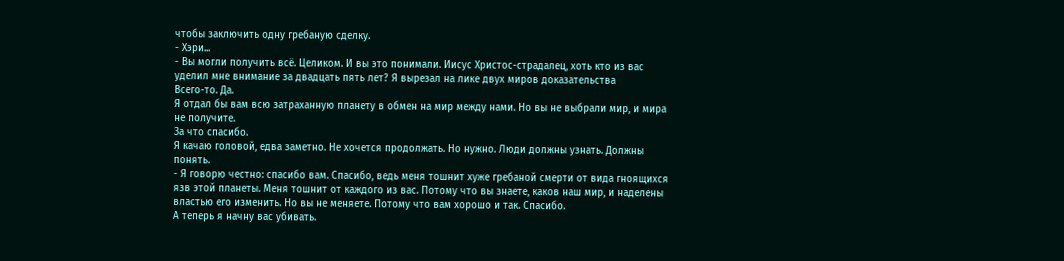чтобы заключить одну гребаную сделку.
- Хэри...
- Вы могли получить всё. Целиком. И вы это понимали. Иисус Христос-страдалец, хоть кто из вас уделил мне внимание за двадцать пять лет? Я вырезал на лике двух миров доказательства
Всего-то. Да.
Я отдал бы вам всю затраханную планету в обмен на мир между нами. Но вы не выбрали мир, и мира не получите.
За что спасибо.
Я качаю головой, едва заметно. Не хочется продолжать. Но нужно. Люди должны узнать. Должны понять.
- Я говорю честно: спасибо вам. Спасибо, ведь меня тошнит хуже гребаной смерти от вида гноящихся язв этой планеты. Меня тошнит от каждого из вас. Потому что вы знаете, каков наш мир, и наделены властью его изменить. Но вы не меняете. Потому что вам хорошо и так. Спасибо.
А теперь я начну вас убивать.